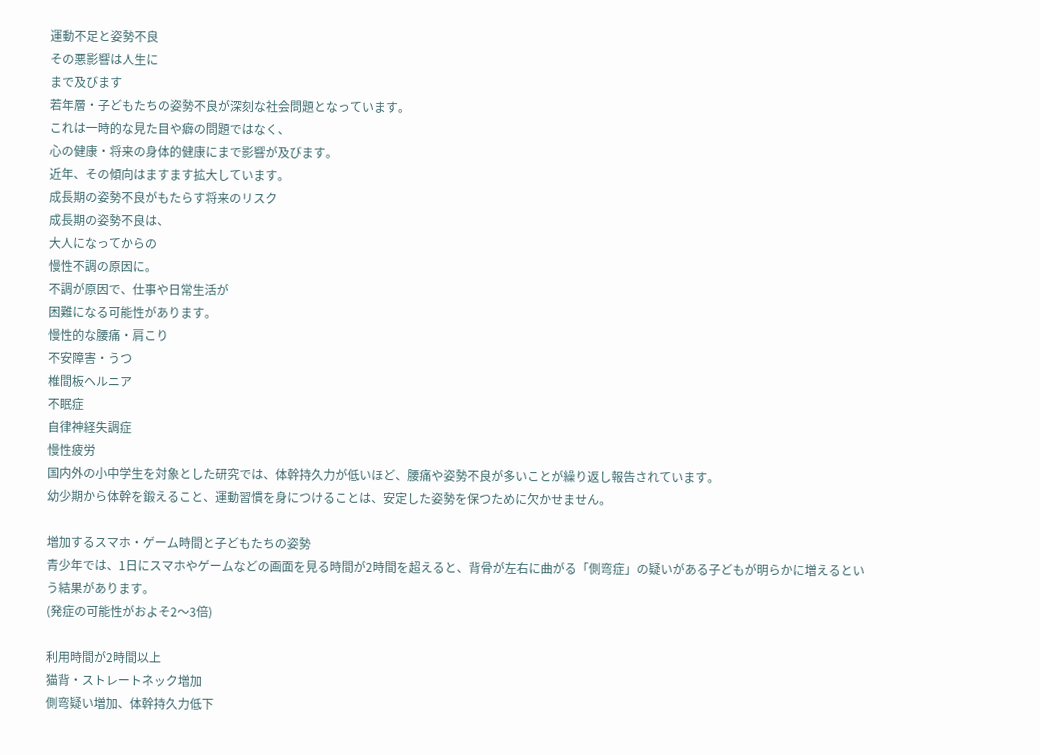運動不足と姿勢不良
その悪影響は人生に
まで及びます
若年層・子どもたちの姿勢不良が深刻な社会問題となっています。
これは一時的な見た目や癖の問題ではなく、
心の健康・将来の身体的健康にまで影響が及びます。
近年、その傾向はますます拡大しています。
成長期の姿勢不良がもたらす将来のリスク
成長期の姿勢不良は、
大人になってからの
慢性不調の原因に。
不調が原因で、仕事や日常生活が
困難になる可能性があります。
慢性的な腰痛・肩こり
不安障害・うつ
椎間板ヘルニア
不眠症
自律神経失調症
慢性疲労
国内外の小中学生を対象とした研究では、体幹持久力が低いほど、腰痛や姿勢不良が多いことが繰り返し報告されています。
幼少期から体幹を鍛えること、運動習慣を身につけることは、安定した姿勢を保つために欠かせません。

増加するスマホ・ゲーム時間と子どもたちの姿勢
青少年では、1日にスマホやゲームなどの画面を見る時間が2時間を超えると、背骨が左右に曲がる「側弯症」の疑いがある子どもが明らかに増えるという結果があります。
(発症の可能性がおよそ2〜3倍)

利用時間が2時間以上
猫背・ストレートネック増加
側弯疑い増加、体幹持久力低下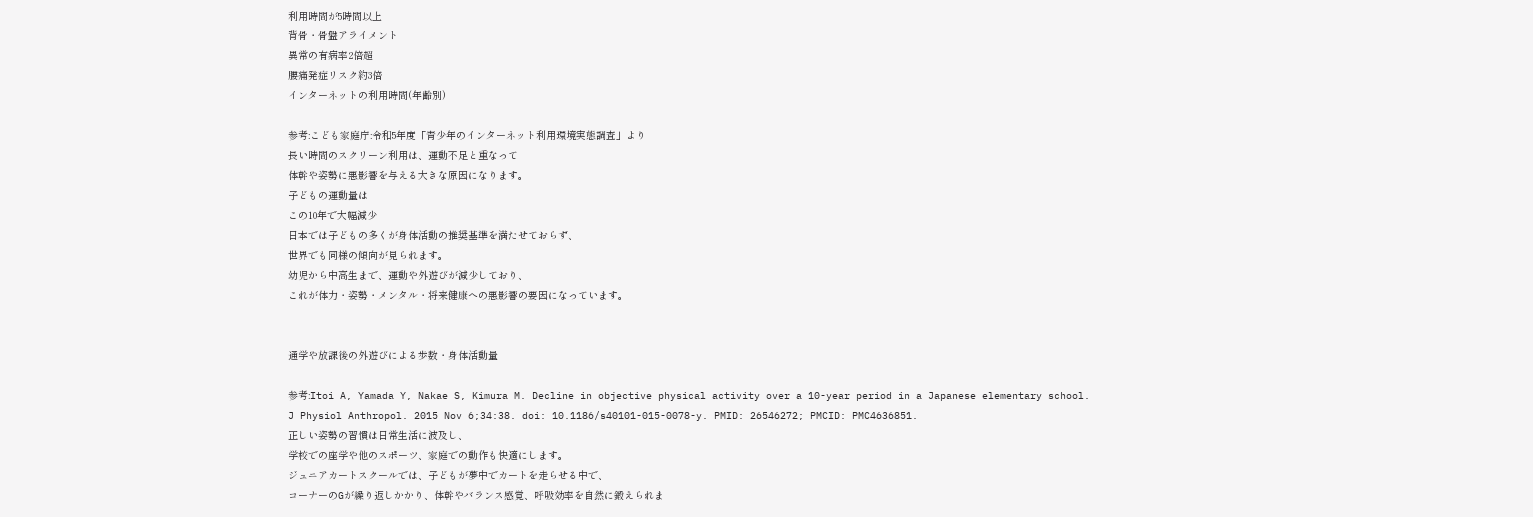利用時間が5時間以上
背骨・骨盤アライメント
異常の有病率2倍超
腰痛発症リスク約3倍
インターネットの利用時間(年齢別)

参考:こども家庭庁:令和5年度「青少年のインターネット利用環境実態調査」より
長い時間のスクリーン利用は、運動不足と重なって
体幹や姿勢に悪影響を与える大きな原因になります。
子どもの運動量は
この10年で大幅減少
日本では子どもの多くが身体活動の推奨基準を満たせておらず、
世界でも同様の傾向が見られます。
幼児から中高生まで、運動や外遊びが減少しており、
これが体力・姿勢・メンタル・将来健康への悪影響の要因になっています。


通学や放課後の外遊びによる歩数・身体活動量

参考:Itoi A, Yamada Y, Nakae S, Kimura M. Decline in objective physical activity over a 10-year period in a Japanese elementary school.
J Physiol Anthropol. 2015 Nov 6;34:38. doi: 10.1186/s40101-015-0078-y. PMID: 26546272; PMCID: PMC4636851.
正しい姿勢の習慣は日常生活に波及し、
学校での座学や他のスポーツ、家庭での動作も快適にします。
ジュニアカートスクールでは、子どもが夢中でカートを走らせる中で、
コーナーのGが繰り返しかかり、体幹やバランス感覚、呼吸効率を自然に鍛えられま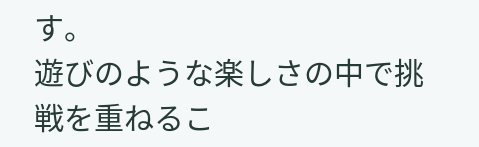す。
遊びのような楽しさの中で挑戦を重ねるこ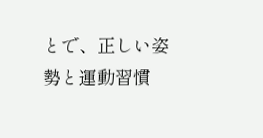とで、正しい姿勢と運動習慣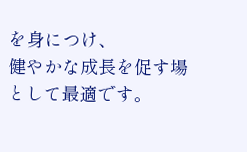を身につけ、
健やかな成長を促す場として最適です。